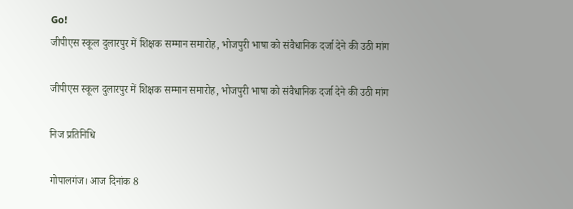Go!
जीपीएस स्कूल दुलारपुर में शिक्षक सम्मान समारोह, भोजपुरी भाषा को संवैधानिक दर्जा देने की उठी मांग

जीपीएस स्कूल दुलारपुर में शिक्षक सम्मान समारोह, भोजपुरी भाषा को संवैधानिक दर्जा देने की उठी मांग

निज प्रतिनिधि

गोपालगंज। आज दिनांक 8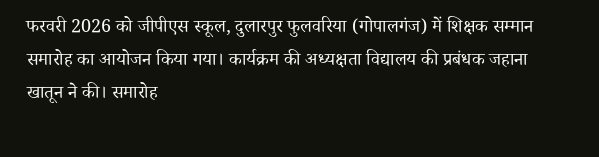फरवरी 2026 को जीपीएस स्कूल, दुलारपुर फुलवरिया (गोपालगंज) में शिक्षक सम्मान समारोह का आयोजन किया गया। कार्यक्रम की अध्यक्षता विद्यालय की प्रबंधक जहाना खातून ने की। समारोह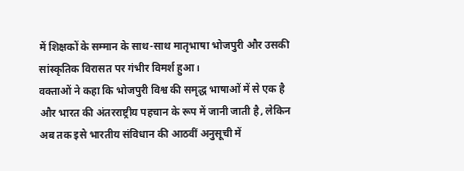में शिक्षकों के सम्मान के साथ-साथ मातृभाषा भोजपुरी और उसकी सांस्कृतिक विरासत पर गंभीर विमर्श हुआ।
वक्ताओं ने कहा कि भोजपुरी विश्व की समृद्ध भाषाओं में से एक है और भारत की अंतरराष्ट्रीय पहचान के रूप में जानी जाती है, लेकिन अब तक इसे भारतीय संविधान की आठवीं अनुसूची में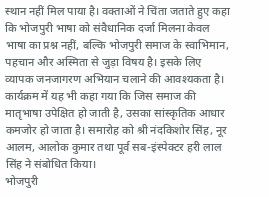स्थान नहीं मिल पाया है। वक्ताओं ने चिंता जताते हुए कहा कि भोजपुरी भाषा को संवैधानिक दर्जा मिलना केवल भाषा का प्रश्न नहीं, बल्कि भोजपुरी समाज के स्वाभिमान, पहचान और अस्मिता से जुड़ा विषय है। इसके लिए व्यापक जनजागरण अभियान चलाने की आवश्यकता है।
कार्यक्रम में यह भी कहा गया कि जिस समाज की मातृभाषा उपेक्षित हो जाती है, उसका सांस्कृतिक आधार कमजोर हो जाता है। समारोह को श्री नंदकिशोर सिंह, नूर आलम, आलोक कुमार तथा पूर्व सब-इंस्पेक्टर हरी लाल सिंह ने संबोधित किया।
भोजपुरी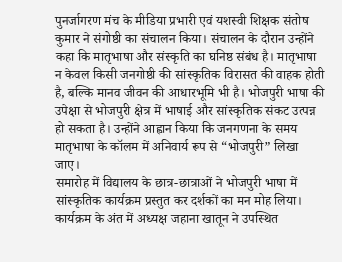पुनर्जागरण मंच के मीडिया प्रभारी एवं यशस्वी शिक्षक संतोष कुमार ने संगोष्ठी का संचालन किया। संचालन के दौरान उन्होंने कहा कि मातृभाषा और संस्कृति का घनिष्ठ संबंध है। मातृभाषा न केवल किसी जनगोष्ठी की सांस्कृतिक विरासत की वाहक होती है, बल्कि मानव जीवन की आधारभूमि भी है। भोजपुरी भाषा की उपेक्षा से भोजपुरी क्षेत्र में भाषाई और सांस्कृतिक संकट उत्पन्न हो सकता है। उन्होंने आह्वान किया कि जनगणना के समय मातृभाषा के कॉलम में अनिवार्य रूप से “भोजपुरी” लिखा जाए।
समारोह में विद्यालय के छात्र-छात्राओं ने भोजपुरी भाषा में सांस्कृतिक कार्यक्रम प्रस्तुत कर दर्शकों का मन मोह लिया। कार्यक्रम के अंत में अध्यक्ष जहाना खातून ने उपस्थित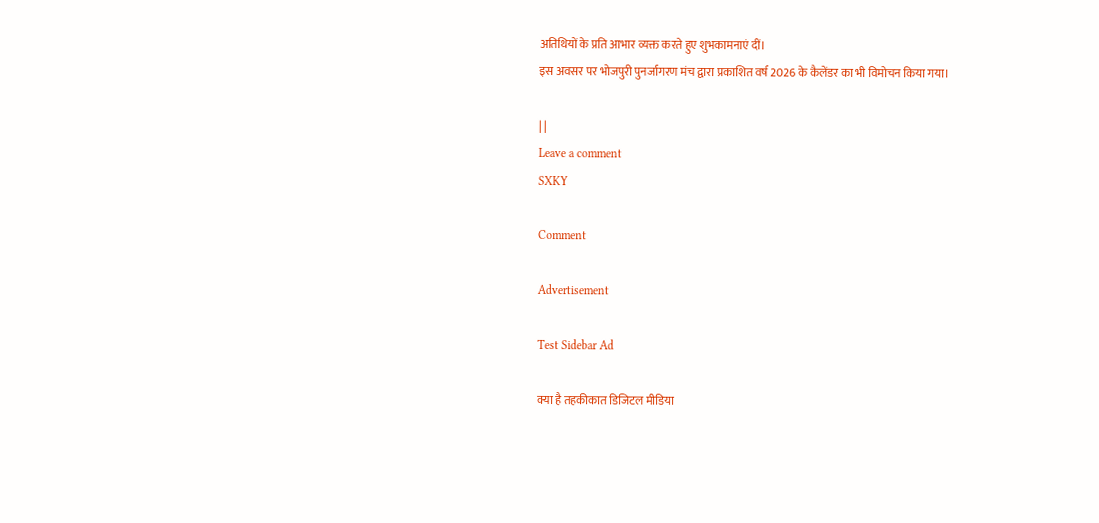अतिथियों के प्रति आभार व्यक्त करते हुए शुभकामनाएं दीं।
इस अवसर पर भोजपुरी पुनर्जागरण मंच द्वारा प्रकाशित वर्ष 2026 के कैलेंडर का भी विमोचन किया गया।

| |
Leave a comment
SXKY

Comment

Advertisement

Test Sidebar Ad

क्या है तहकीकात डिजिटल मीडिया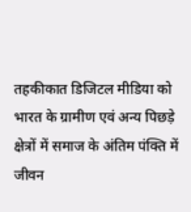तहकीकात डिजिटल मीडिया को भारत के ग्रामीण एवं अन्य पिछड़े क्षेत्रों में समाज के अंतिम पंक्ति में जीवन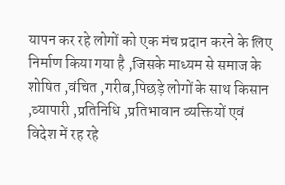यापन कर रहे लोगों को एक मंच प्रदान करने के लिए निर्माण किया गया है ,जिसके माध्यम से समाज के शोषित ,वंचित ,गरीब,पिछड़े लोगों के साथ किसान ,व्यापारी ,प्रतिनिधि ,प्रतिभावान व्यक्तियों एवं विदेश में रह रहे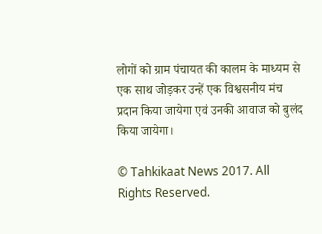लोगों को ग्राम पंचायत की कालम के माध्यम से एक साथ जोड़कर उन्हें एक विश्वसनीय मंच प्रदान किया जायेगा एवं उनकी आवाज को बुलंद किया जायेगा।

© Tahkikaat News 2017. All Rights Reserved.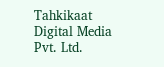Tahkikaat Digital Media Pvt. Ltd.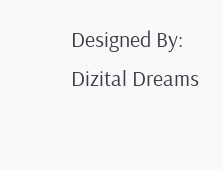Designed By: Dizital Dreams